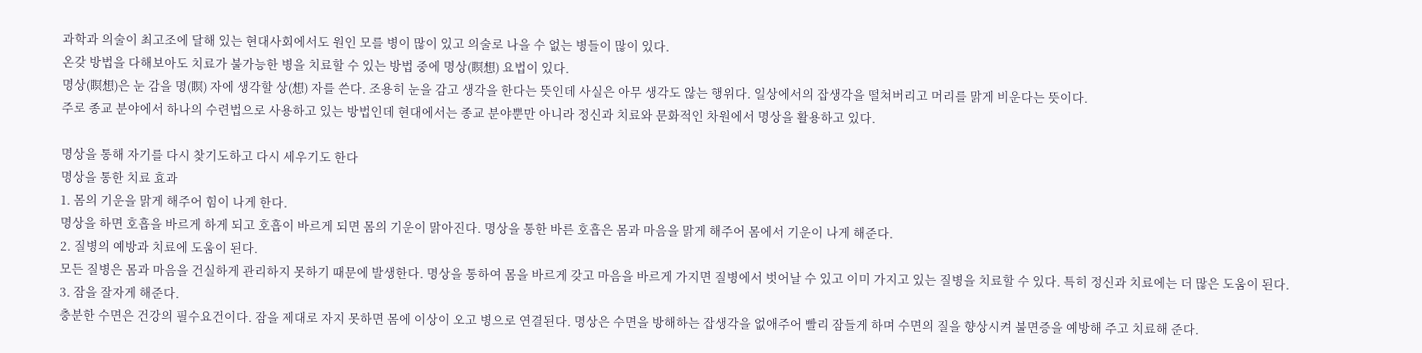과학과 의술이 최고조에 달해 있는 현대사회에서도 원인 모를 병이 많이 있고 의술로 나을 수 없는 병들이 많이 있다.
온갖 방법을 다해보아도 치료가 불가능한 병을 치료할 수 있는 방법 중에 명상(瞑想) 요법이 있다.
명상(瞑想)은 눈 감을 명(瞑) 자에 생각할 상(想) 자를 쓴다. 조용히 눈을 감고 생각을 한다는 뜻인데 사실은 아무 생각도 않는 행위다. 일상에서의 잡생각을 떨쳐버리고 머리를 맑게 비운다는 뜻이다.
주로 종교 분야에서 하나의 수련법으로 사용하고 있는 방법인데 현대에서는 종교 분야뿐만 아니라 정신과 치료와 문화적인 차원에서 명상을 활용하고 있다.

명상을 통해 자기를 다시 찾기도하고 다시 세우기도 한다
명상을 통한 치료 효과
1. 몸의 기운을 맑게 해주어 힘이 나게 한다.
명상을 하면 호흡을 바르게 하게 되고 호흡이 바르게 되면 몸의 기운이 맑아진다. 명상을 통한 바른 호흡은 몸과 마음을 맑게 해주어 몸에서 기운이 나게 해준다.
2. 질병의 예방과 치료에 도움이 된다.
모든 질병은 몸과 마음을 건실하게 관리하지 못하기 때문에 발생한다. 명상을 통하여 몸을 바르게 갖고 마음을 바르게 가지면 질병에서 벗어날 수 있고 이미 가지고 있는 질병을 치료할 수 있다. 특히 정신과 치료에는 더 많은 도움이 된다.
3. 잠을 잘자게 해준다.
충분한 수면은 건강의 필수요건이다. 잠을 제대로 자지 못하면 몸에 이상이 오고 병으로 연결된다. 명상은 수면을 방해하는 잡생각을 없애주어 빨리 잠들게 하며 수면의 질을 향상시켜 불면증을 예방해 주고 치료해 준다.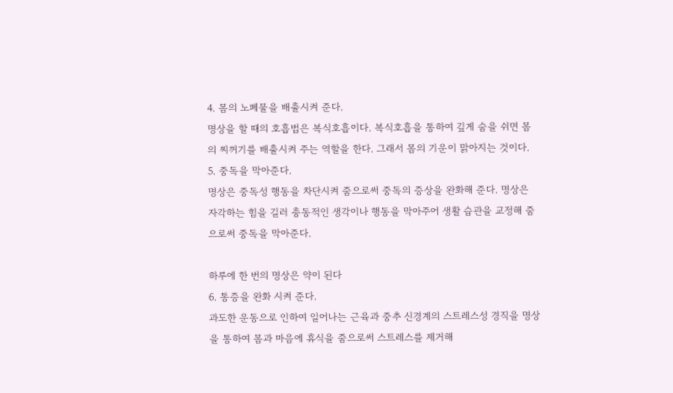4. 몸의 노폐물을 배출시켜 준다.
명상을 할 때의 호흡법은 복식호흡이다. 복식호흡을 통하여 깊게 숨을 쉬면 몸의 찌꺼기를 배출시켜 주는 역할을 한다. 그래서 몸의 기운이 맑아지는 것이다.
5. 중독을 막아준다.
명상은 중독성 행동을 차단시켜 줌으로써 중독의 증상을 완화해 준다. 명상은 자각하는 힘을 길러 충동적인 생각이나 행동을 막아주어 생활 습관을 교정해 줌으로써 중독을 막아준다.

하루에 한 번의 명상은 약이 된다
6. 통증을 완화 시켜 준다.
과도한 운동으로 인하여 일어나는 근육과 중추 신경계의 스트레스성 경직을 명상을 통하여 몸과 마음에 휴식을 줌으로써 스트레스를 제거해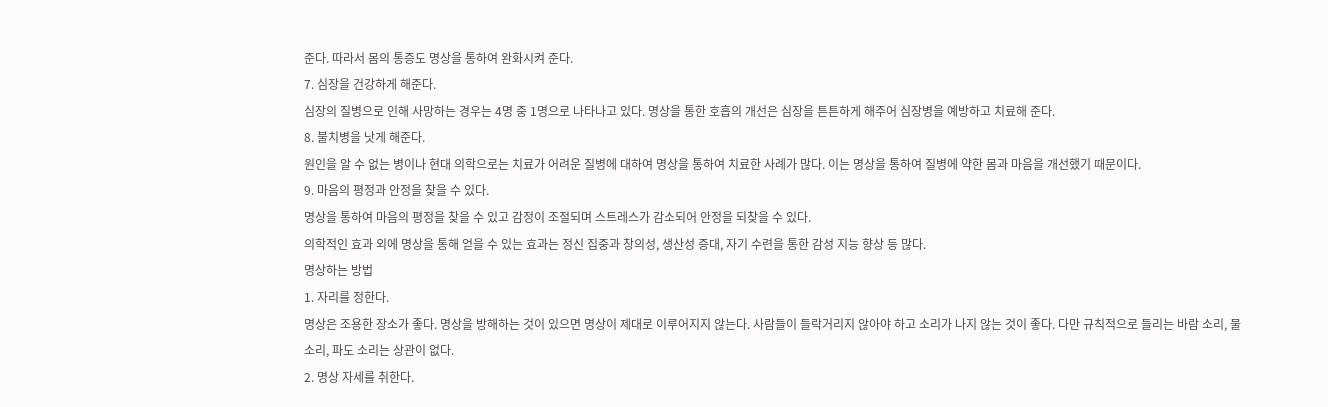준다. 따라서 몸의 통증도 명상을 통하여 완화시켜 준다.
7. 심장을 건강하게 해준다.
심장의 질병으로 인해 사망하는 경우는 4명 중 1명으로 나타나고 있다. 명상을 통한 호흡의 개선은 심장을 튼튼하게 해주어 심장병을 예방하고 치료해 준다.
8. 불치병을 낫게 해준다.
원인을 알 수 없는 병이나 현대 의학으로는 치료가 어려운 질병에 대하여 명상을 통하여 치료한 사례가 많다. 이는 명상을 통하여 질병에 약한 몸과 마음을 개선했기 때문이다.
9. 마음의 평정과 안정을 찾을 수 있다.
명상을 통하여 마음의 평정을 찾을 수 있고 감정이 조절되며 스트레스가 감소되어 안정을 되찾을 수 있다.
의학적인 효과 외에 명상을 통해 얻을 수 있는 효과는 정신 집중과 창의성, 생산성 증대, 자기 수련을 통한 감성 지능 향상 등 많다.
명상하는 방법
1. 자리를 정한다.
명상은 조용한 장소가 좋다. 명상을 방해하는 것이 있으면 명상이 제대로 이루어지지 않는다. 사람들이 들락거리지 않아야 하고 소리가 나지 않는 것이 좋다. 다만 규칙적으로 들리는 바람 소리, 물소리, 파도 소리는 상관이 없다.
2. 명상 자세를 취한다.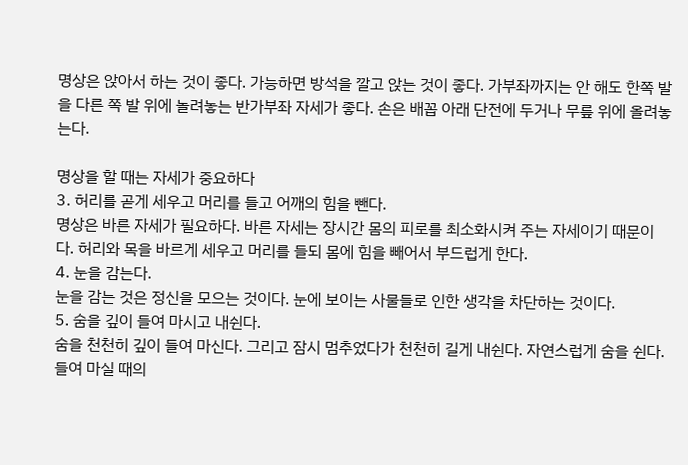명상은 앉아서 하는 것이 좋다. 가능하면 방석을 깔고 앉는 것이 좋다. 가부좌까지는 안 해도 한쪽 발을 다른 쪽 발 위에 놀려놓는 반가부좌 자세가 좋다. 손은 배꼽 아래 단전에 두거나 무릎 위에 올려놓는다.

명상을 할 때는 자세가 중요하다
3. 허리를 곧게 세우고 머리를 들고 어깨의 힘을 뺀다.
명상은 바른 자세가 필요하다. 바른 자세는 장시간 몸의 피로를 최소화시켜 주는 자세이기 때문이다. 허리와 목을 바르게 세우고 머리를 들되 몸에 힘을 빼어서 부드럽게 한다.
4. 눈을 감는다.
눈을 감는 것은 정신을 모으는 것이다. 눈에 보이는 사물들로 인한 생각을 차단하는 것이다.
5. 숨을 깊이 들여 마시고 내쉰다.
숨을 천천히 깊이 들여 마신다. 그리고 잠시 멈추었다가 천천히 길게 내쉰다. 자연스럽게 숨을 쉰다. 들여 마실 때의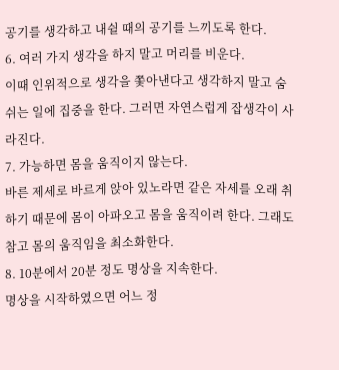공기를 생각하고 내쉴 때의 공기를 느끼도록 한다.
6. 여러 가지 생각을 하지 말고 머리를 비운다.
이때 인위적으로 생각을 쫓아낸다고 생각하지 말고 숨 쉬는 일에 집중을 한다. 그러면 자연스럽게 잡생각이 사라진다.
7. 가능하면 몸을 움직이지 않는다.
바른 제세로 바르게 앉아 있노라면 같은 자세를 오래 취하기 때문에 몸이 아파오고 몸을 움직이려 한다. 그래도 참고 몸의 움직임을 최소화한다.
8. 10분에서 20분 정도 명상을 지속한다.
명상을 시작하였으면 어느 정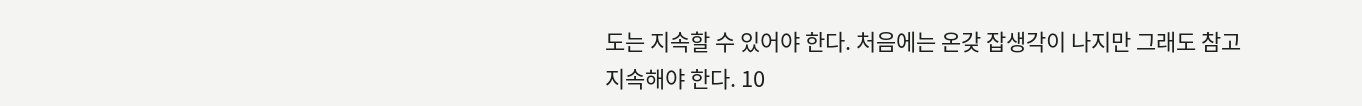도는 지속할 수 있어야 한다. 처음에는 온갖 잡생각이 나지만 그래도 참고 지속해야 한다. 10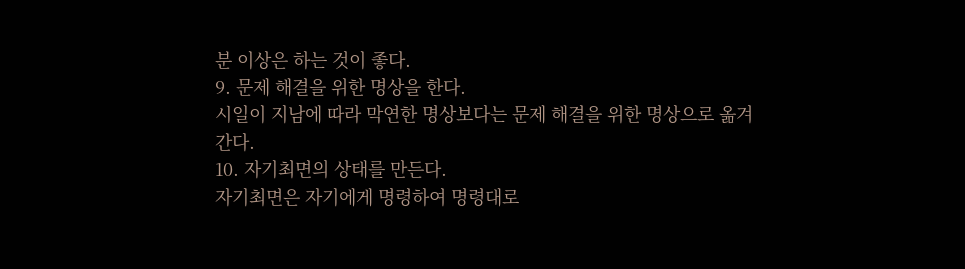분 이상은 하는 것이 좋다.
9. 문제 해결을 위한 명상을 한다.
시일이 지남에 따라 막연한 명상보다는 문제 해결을 위한 명상으로 옮겨간다.
10. 자기최면의 상태를 만든다.
자기최면은 자기에게 명령하여 명령대로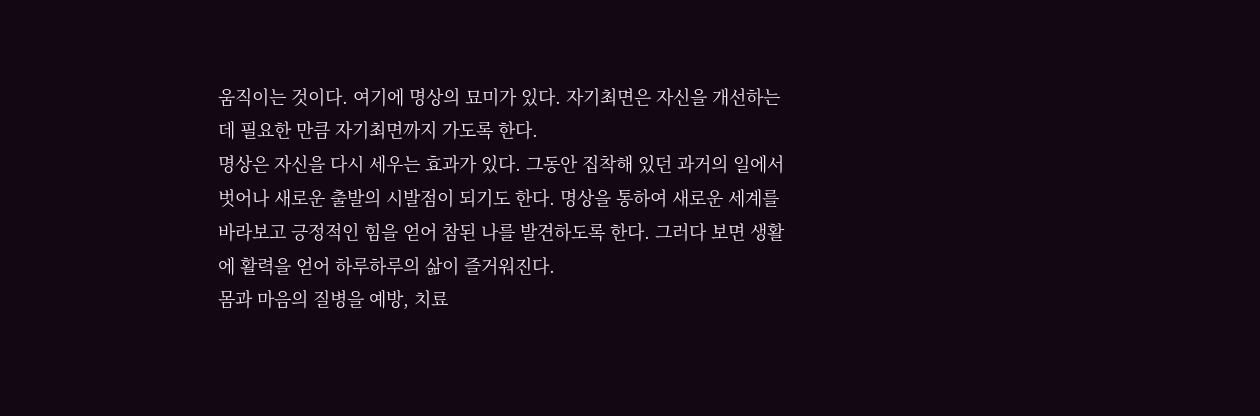움직이는 것이다. 여기에 명상의 묘미가 있다. 자기최면은 자신을 개선하는데 필요한 만큼 자기최면까지 가도록 한다.
명상은 자신을 다시 세우는 효과가 있다. 그동안 집착해 있던 과거의 일에서 벗어나 새로운 출발의 시발점이 되기도 한다. 명상을 통하여 새로운 세계를 바라보고 긍정적인 힘을 얻어 참된 나를 발견하도록 한다. 그러다 보면 생활에 활력을 얻어 하루하루의 삶이 즐거워진다.
몸과 마음의 질병을 예방, 치료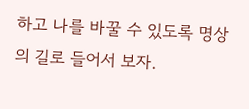하고 나를 바꿀 수 있도록 명상의 길로 들어서 보자.